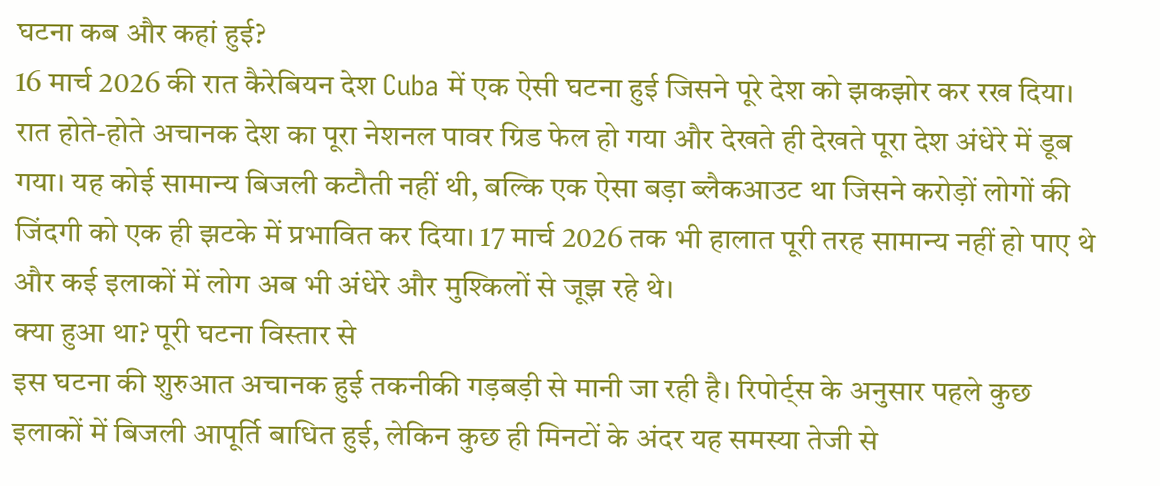घटना कब और कहां हुई?
16 मार्च 2026 की रात कैरेबियन देश Cuba में एक ऐसी घटना हुई जिसने पूरे देश को झकझोर कर रख दिया। रात होते-होते अचानक देश का पूरा नेशनल पावर ग्रिड फेल हो गया और देखते ही देखते पूरा देश अंधेरे में डूब गया। यह कोई सामान्य बिजली कटौती नहीं थी, बल्कि एक ऐसा बड़ा ब्लैकआउट था जिसने करोड़ों लोगों की जिंदगी को एक ही झटके में प्रभावित कर दिया। 17 मार्च 2026 तक भी हालात पूरी तरह सामान्य नहीं हो पाए थे और कई इलाकों में लोग अब भी अंधेरे और मुश्किलों से जूझ रहे थे।
क्या हुआ था? पूरी घटना विस्तार से
इस घटना की शुरुआत अचानक हुई तकनीकी गड़बड़ी से मानी जा रही है। रिपोर्ट्स के अनुसार पहले कुछ इलाकों में बिजली आपूर्ति बाधित हुई, लेकिन कुछ ही मिनटों के अंदर यह समस्या तेजी से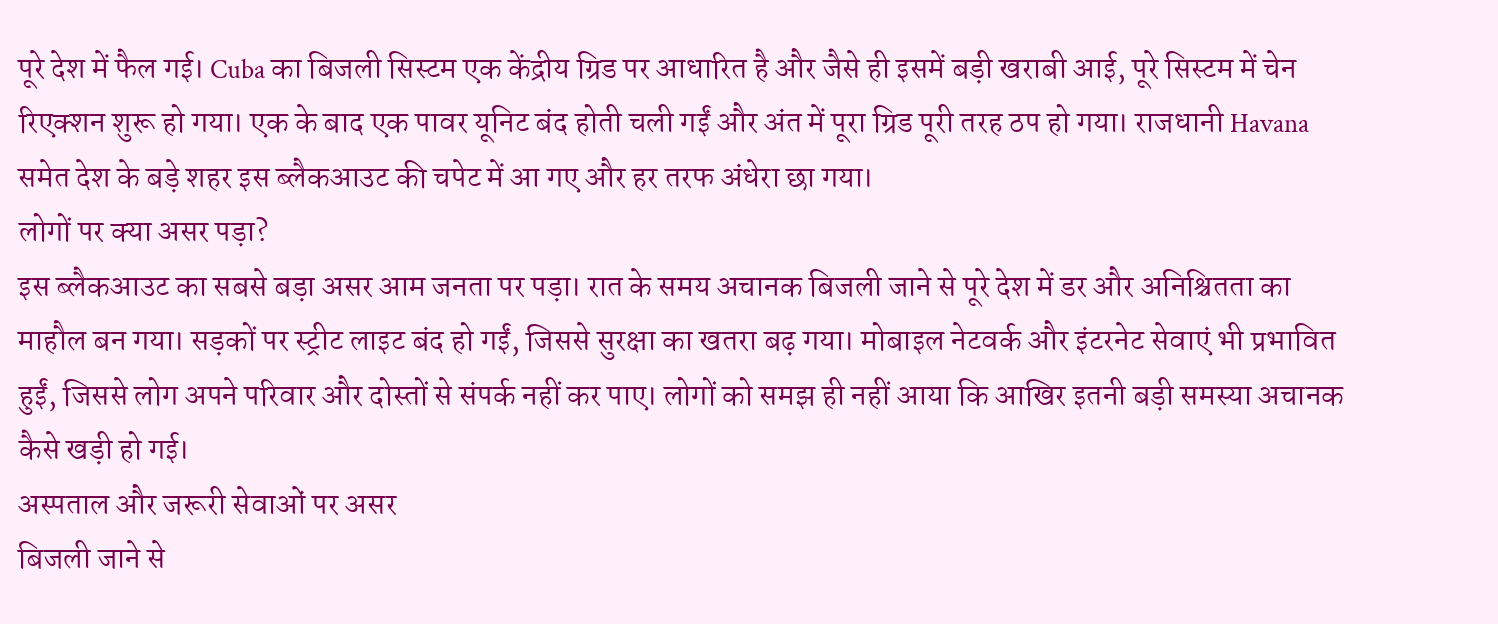पूरे देश में फैल गई। Cuba का बिजली सिस्टम एक केंद्रीय ग्रिड पर आधारित है और जैसे ही इसमें बड़ी खराबी आई, पूरे सिस्टम में चेन रिएक्शन शुरू हो गया। एक के बाद एक पावर यूनिट बंद होती चली गईं और अंत में पूरा ग्रिड पूरी तरह ठप हो गया। राजधानी Havana समेत देश के बड़े शहर इस ब्लैकआउट की चपेट में आ गए और हर तरफ अंधेरा छा गया।
लोगों पर क्या असर पड़ा?
इस ब्लैकआउट का सबसे बड़ा असर आम जनता पर पड़ा। रात के समय अचानक बिजली जाने से पूरे देश में डर और अनिश्चितता का माहौल बन गया। सड़कों पर स्ट्रीट लाइट बंद हो गईं, जिससे सुरक्षा का खतरा बढ़ गया। मोबाइल नेटवर्क और इंटरनेट सेवाएं भी प्रभावित हुईं, जिससे लोग अपने परिवार और दोस्तों से संपर्क नहीं कर पाए। लोगों को समझ ही नहीं आया कि आखिर इतनी बड़ी समस्या अचानक कैसे खड़ी हो गई।
अस्पताल और जरूरी सेवाओं पर असर
बिजली जाने से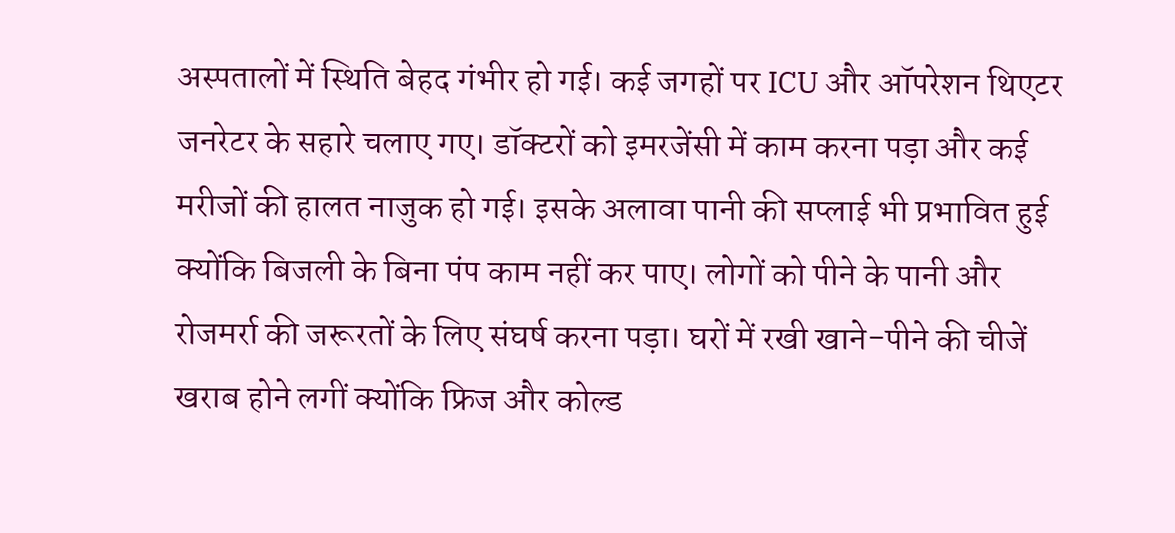अस्पतालों में स्थिति बेहद गंभीर हो गई। कई जगहों पर ICU और ऑपरेशन थिएटर जनरेटर के सहारे चलाए गए। डॉक्टरों को इमरजेंसी में काम करना पड़ा और कई मरीजों की हालत नाजुक हो गई। इसके अलावा पानी की सप्लाई भी प्रभावित हुई क्योंकि बिजली के बिना पंप काम नहीं कर पाए। लोगों को पीने के पानी और रोजमर्रा की जरूरतों के लिए संघर्ष करना पड़ा। घरों में रखी खाने-पीने की चीजें खराब होने लगीं क्योंकि फ्रिज और कोल्ड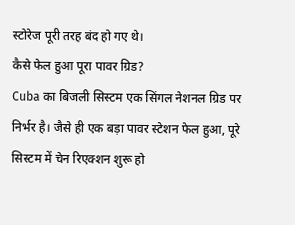स्टोरेज पूरी तरह बंद हो गए थे।
कैसे फेल हुआ पूरा पावर ग्रिड?
Cuba का बिजली सिस्टम एक सिंगल नेशनल ग्रिड पर निर्भर है। जैसे ही एक बड़ा पावर स्टेशन फेल हुआ, पूरे सिस्टम में चेन रिएक्शन शुरू हो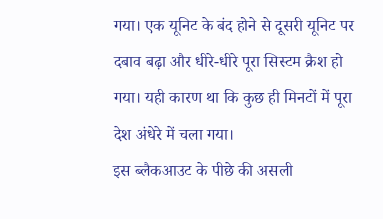गया। एक यूनिट के बंद होने से दूसरी यूनिट पर दबाव बढ़ा और धीरे-धीरे पूरा सिस्टम क्रैश हो गया। यही कारण था कि कुछ ही मिनटों में पूरा देश अंधेरे में चला गया।
इस ब्लैकआउट के पीछे की असली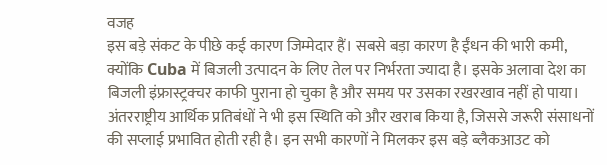वजह
इस बड़े संकट के पीछे कई कारण जिम्मेदार हैं। सबसे बड़ा कारण है ईंधन की भारी कमी, क्योंकि Cuba में बिजली उत्पादन के लिए तेल पर निर्भरता ज्यादा है। इसके अलावा देश का बिजली इंफ्रास्ट्रक्चर काफी पुराना हो चुका है और समय पर उसका रखरखाव नहीं हो पाया। अंतरराष्ट्रीय आर्थिक प्रतिबंधों ने भी इस स्थिति को और खराब किया है, जिससे जरूरी संसाधनों की सप्लाई प्रभावित होती रही है। इन सभी कारणों ने मिलकर इस बड़े ब्लैकआउट को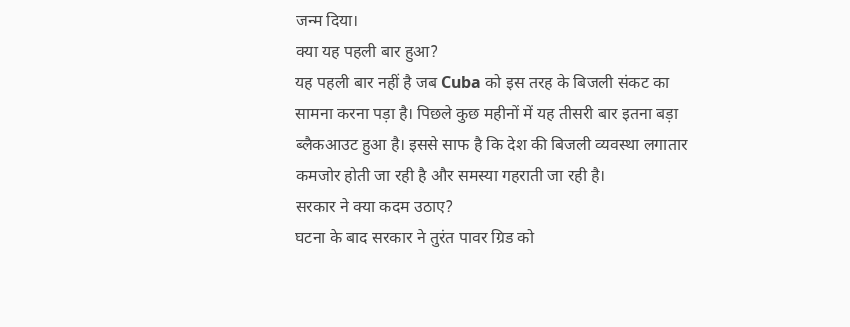जन्म दिया।
क्या यह पहली बार हुआ?
यह पहली बार नहीं है जब Cuba को इस तरह के बिजली संकट का सामना करना पड़ा है। पिछले कुछ महीनों में यह तीसरी बार इतना बड़ा ब्लैकआउट हुआ है। इससे साफ है कि देश की बिजली व्यवस्था लगातार कमजोर होती जा रही है और समस्या गहराती जा रही है।
सरकार ने क्या कदम उठाए?
घटना के बाद सरकार ने तुरंत पावर ग्रिड को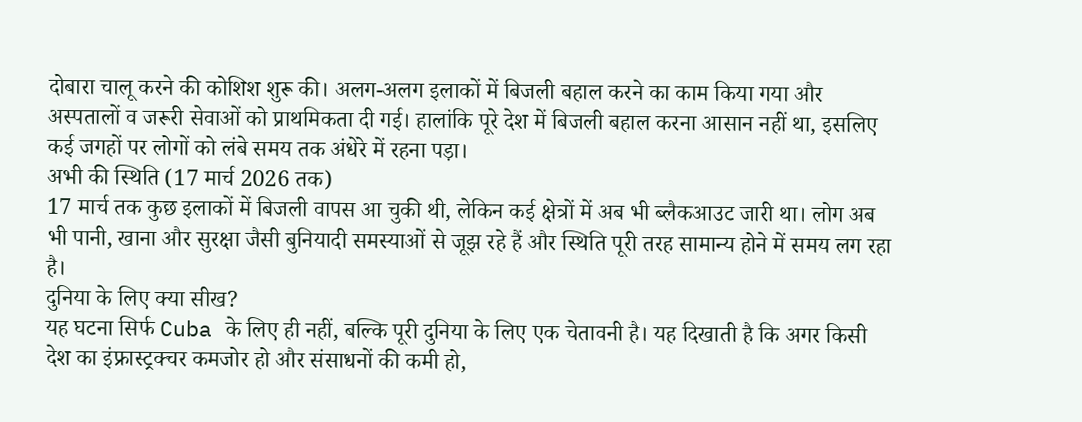दोबारा चालू करने की कोशिश शुरू की। अलग-अलग इलाकों में बिजली बहाल करने का काम किया गया और अस्पतालों व जरूरी सेवाओं को प्राथमिकता दी गई। हालांकि पूरे देश में बिजली बहाल करना आसान नहीं था, इसलिए कई जगहों पर लोगों को लंबे समय तक अंधेरे में रहना पड़ा।
अभी की स्थिति (17 मार्च 2026 तक)
17 मार्च तक कुछ इलाकों में बिजली वापस आ चुकी थी, लेकिन कई क्षेत्रों में अब भी ब्लैकआउट जारी था। लोग अब भी पानी, खाना और सुरक्षा जैसी बुनियादी समस्याओं से जूझ रहे हैं और स्थिति पूरी तरह सामान्य होने में समय लग रहा है।
दुनिया के लिए क्या सीख?
यह घटना सिर्फ Cuba के लिए ही नहीं, बल्कि पूरी दुनिया के लिए एक चेतावनी है। यह दिखाती है कि अगर किसी देश का इंफ्रास्ट्रक्चर कमजोर हो और संसाधनों की कमी हो,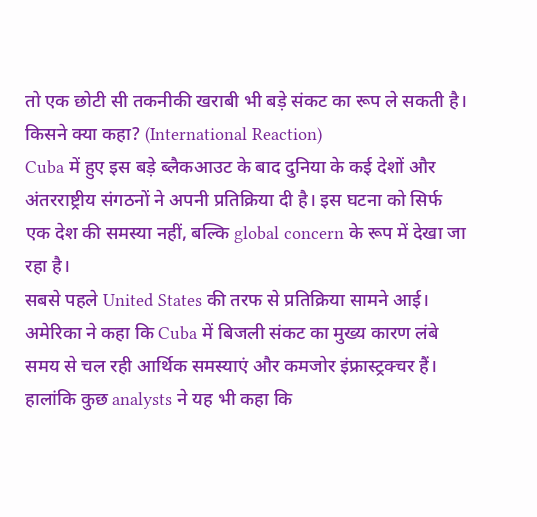तो एक छोटी सी तकनीकी खराबी भी बड़े संकट का रूप ले सकती है।
किसने क्या कहा? (International Reaction)
Cuba में हुए इस बड़े ब्लैकआउट के बाद दुनिया के कई देशों और अंतरराष्ट्रीय संगठनों ने अपनी प्रतिक्रिया दी है। इस घटना को सिर्फ एक देश की समस्या नहीं, बल्कि global concern के रूप में देखा जा रहा है।
सबसे पहले United States की तरफ से प्रतिक्रिया सामने आई। अमेरिका ने कहा कि Cuba में बिजली संकट का मुख्य कारण लंबे समय से चल रही आर्थिक समस्याएं और कमजोर इंफ्रास्ट्रक्चर हैं। हालांकि कुछ analysts ने यह भी कहा कि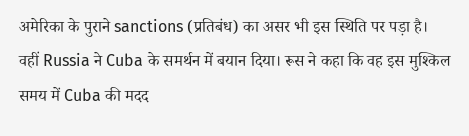अमेरिका के पुराने sanctions (प्रतिबंध) का असर भी इस स्थिति पर पड़ा है।
वहीं Russia ने Cuba के समर्थन में बयान दिया। रूस ने कहा कि वह इस मुश्किल समय में Cuba की मदद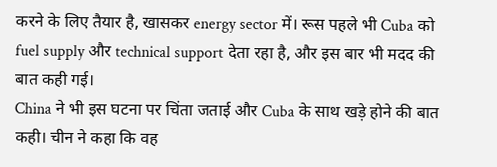करने के लिए तैयार है, खासकर energy sector में। रूस पहले भी Cuba को fuel supply और technical support देता रहा है, और इस बार भी मदद की बात कही गई।
China ने भी इस घटना पर चिंता जताई और Cuba के साथ खड़े होने की बात कही। चीन ने कहा कि वह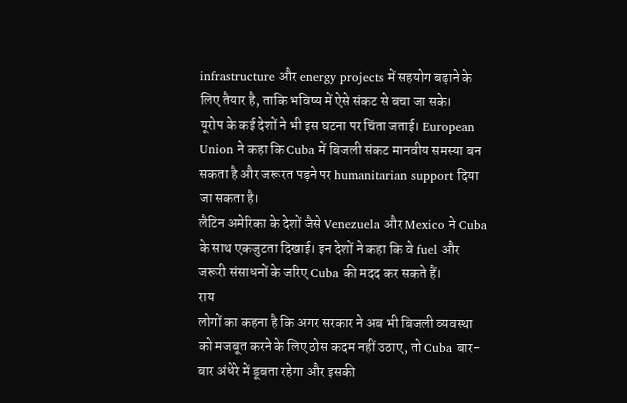infrastructure और energy projects में सहयोग बढ़ाने के लिए तैयार है, ताकि भविष्य में ऐसे संकट से बचा जा सके।
यूरोप के कई देशों ने भी इस घटना पर चिंता जताई। European Union ने कहा कि Cuba में बिजली संकट मानवीय समस्या बन सकता है और जरूरत पड़ने पर humanitarian support दिया जा सकता है।
लैटिन अमेरिका के देशों जैसे Venezuela और Mexico ने Cuba के साथ एकजुटता दिखाई। इन देशों ने कहा कि वे fuel और जरूरी संसाधनों के जरिए Cuba की मदद कर सकते हैं।
राय
लोगों का कहना है कि अगर सरकार ने अब भी बिजली व्यवस्था को मजबूत करने के लिए ठोस कदम नहीं उठाए, तो Cuba बार-बार अंधेरे में डूबता रहेगा और इसकी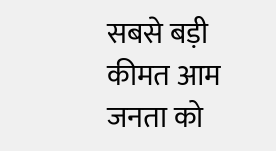सबसे बड़ी कीमत आम जनता को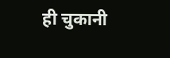ही चुकानी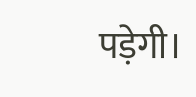पड़ेगी।